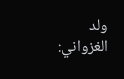ولد الغزواني: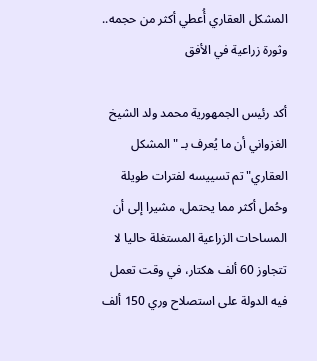المشكل العقاري أُعطي أكثر من حجمه.. وثورة زراعية في الأفق

أكد رئيس الجمهورية محمد ولد الشيخ الغزواني أن ما يُعرف بـ "المشكل العقاري" تم تسييسه لفترات طويلة وحُمل أكثر مما يحتمل، مشيرا إلى أن المساحات الزراعية المستغلة حاليا لا تتجاوز 60 ألف هكتار، في وقت تعمل فيه الدولة على استصلاح وري 150 ألف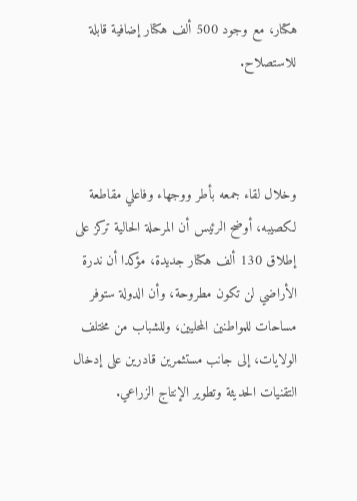هكتار، مع وجود 500 ألف هكتار إضافية قابلة للاستصلاح.



وخلال لقاء جمعه بأطر ووجهاء وفاعلي مقاطعة لكصيبه، أوضح الرئيس أن المرحلة الحالية تركز على إطلاق 130 ألف هكتار جديدة، مؤكدا أن ندرة الأراضي لن تكون مطروحة، وأن الدولة ستوفر مساحات للمواطنين المحليين، وللشباب من مختلف الولايات، إلى جانب مستثمرين قادرين على إدخال التقنيات الحديثة وتطوير الإنتاج الزراعي.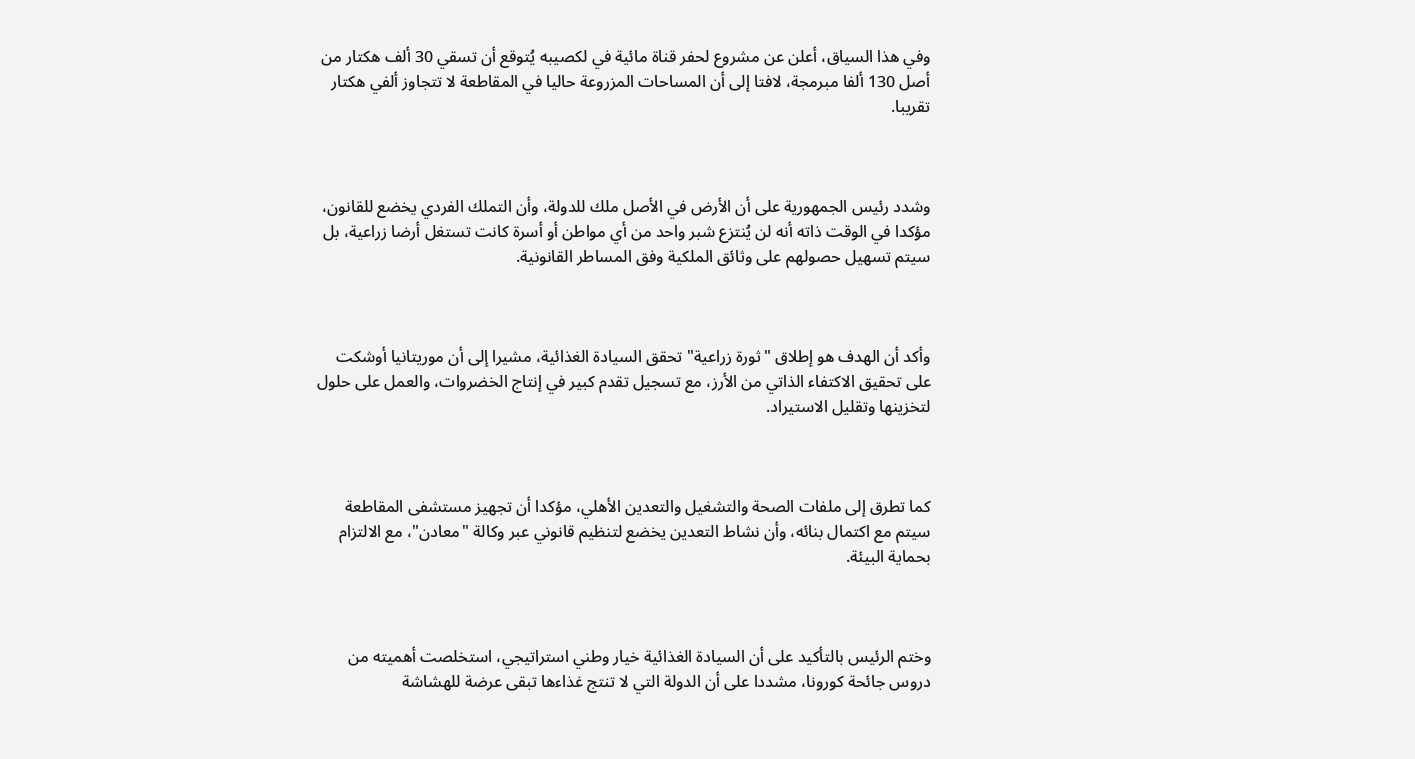وفي هذا السياق، أعلن عن مشروع لحفر قناة مائية في لكصيبه يُتوقع أن تسقي 30 ألف هكتار من أصل 130 ألفا مبرمجة، لافتا إلى أن المساحات المزروعة حاليا في المقاطعة لا تتجاوز ألفي هكتار تقريبا.



وشدد رئيس الجمهورية على أن الأرض في الأصل ملك للدولة، وأن التملك الفردي يخضع للقانون، مؤكدا في الوقت ذاته أنه لن يُنتزع شبر واحد من أي مواطن أو أسرة كانت تستغل أرضا زراعية، بل سيتم تسهيل حصولهم على وثائق الملكية وفق المساطر القانونية.



وأكد أن الهدف هو إطلاق "ثورة زراعية" تحقق السيادة الغذائية، مشيرا إلى أن موريتانيا أوشكت على تحقيق الاكتفاء الذاتي من الأرز، مع تسجيل تقدم كبير في إنتاج الخضروات، والعمل على حلول لتخزينها وتقليل الاستيراد.



كما تطرق إلى ملفات الصحة والتشغيل والتعدين الأهلي، مؤكدا أن تجهيز مستشفى المقاطعة سيتم مع اكتمال بنائه، وأن نشاط التعدين يخضع لتنظيم قانوني عبر وكالة "معادن"، مع الالتزام بحماية البيئة.



وختم الرئيس بالتأكيد على أن السيادة الغذائية خيار وطني استراتيجي، استخلصت أهميته من دروس جائحة كورونا، مشددا على أن الدولة التي لا تنتج غذاءها تبقى عرضة للهشاشة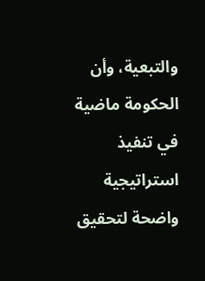والتبعية، وأن الحكومة ماضية في تنفيذ استراتيجية واضحة لتحقيق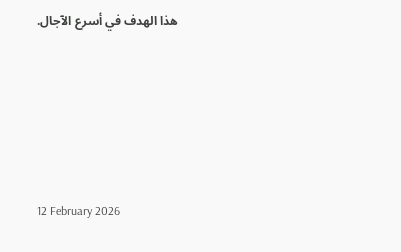هذا الهدف في أسرع الآجال.





12 February 2026